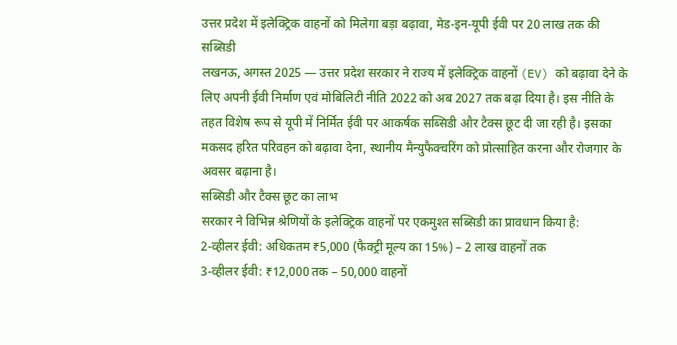उत्तर प्रदेश में इलेक्ट्रिक वाहनों को मिलेगा बड़ा बढ़ावा, मेड-इन-यूपी ईवी पर 20 लाख तक की सब्सिडी
लखनऊ, अगस्त 2025 — उत्तर प्रदेश सरकार ने राज्य में इलेक्ट्रिक वाहनों (EV) को बढ़ावा देने के लिए अपनी ईवी निर्माण एवं मोबिलिटी नीति 2022 को अब 2027 तक बढ़ा दिया है। इस नीति के तहत विशेष रूप से यूपी में निर्मित ईवी पर आकर्षक सब्सिडी और टैक्स छूट दी जा रही है। इसका मकसद हरित परिवहन को बढ़ावा देना, स्थानीय मैन्युफैक्चरिंग को प्रोत्साहित करना और रोजगार के अवसर बढ़ाना है।
सब्सिडी और टैक्स छूट का लाभ
सरकार ने विभिन्न श्रेणियों के इलेक्ट्रिक वाहनों पर एकमुश्त सब्सिडी का प्रावधान किया है:
2-व्हीलर ईवी: अधिकतम ₹5,000 (फैक्ट्री मूल्य का 15%) – 2 लाख वाहनों तक
3-व्हीलर ईवी: ₹12,000 तक – 50,000 वाहनों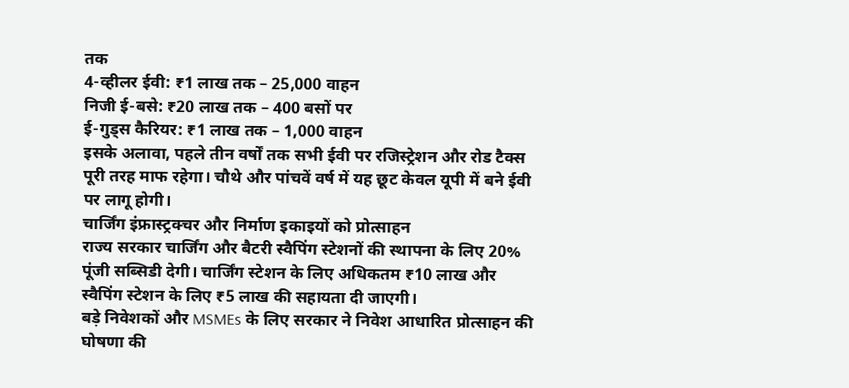तक
4-व्हीलर ईवी: ₹1 लाख तक – 25,000 वाहन
निजी ई-बसे: ₹20 लाख तक – 400 बसों पर
ई-गुड्स कैरियर: ₹1 लाख तक – 1,000 वाहन
इसके अलावा, पहले तीन वर्षों तक सभी ईवी पर रजिस्ट्रेशन और रोड टैक्स पूरी तरह माफ रहेगा। चौथे और पांचवें वर्ष में यह छूट केवल यूपी में बने ईवी पर लागू होगी।
चार्जिंग इंफ्रास्ट्रक्चर और निर्माण इकाइयों को प्रोत्साहन
राज्य सरकार चार्जिंग और बैटरी स्वैपिंग स्टेशनों की स्थापना के लिए 20% पूंजी सब्सिडी देगी। चार्जिंग स्टेशन के लिए अधिकतम ₹10 लाख और स्वैपिंग स्टेशन के लिए ₹5 लाख की सहायता दी जाएगी।
बड़े निवेशकों और MSMEs के लिए सरकार ने निवेश आधारित प्रोत्साहन की घोषणा की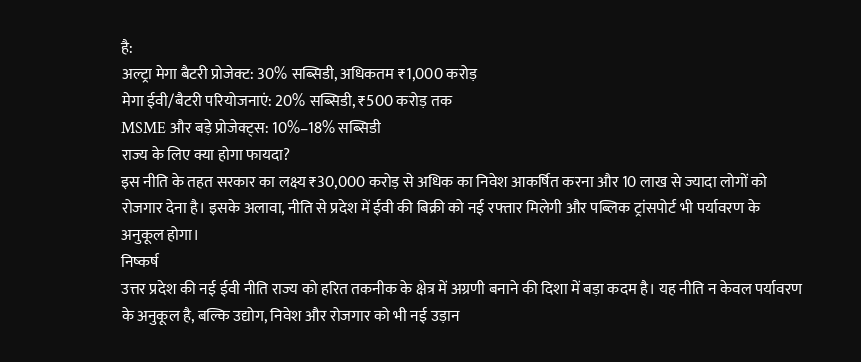है:
अल्ट्रा मेगा बैटरी प्रोजेक्ट: 30% सब्सिडी, अधिकतम ₹1,000 करोड़
मेगा ईवी/बैटरी परियोजनाएं: 20% सब्सिडी, ₹500 करोड़ तक
MSME और बड़े प्रोजेक्ट्स: 10%–18% सब्सिडी
राज्य के लिए क्या होगा फायदा?
इस नीति के तहत सरकार का लक्ष्य ₹30,000 करोड़ से अधिक का निवेश आकर्षित करना और 10 लाख से ज्यादा लोगों को रोजगार देना है। इसके अलावा, नीति से प्रदेश में ईवी की बिक्री को नई रफ्तार मिलेगी और पब्लिक ट्रांसपोर्ट भी पर्यावरण के अनुकूल होगा।
निष्कर्ष
उत्तर प्रदेश की नई ईवी नीति राज्य को हरित तकनीक के क्षेत्र में अग्रणी बनाने की दिशा में बड़ा कदम है। यह नीति न केवल पर्यावरण के अनुकूल है, बल्कि उद्योग, निवेश और रोजगार को भी नई उड़ान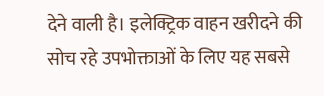देने वाली है। इलेक्ट्रिक वाहन खरीदने की सोच रहे उपभोक्ताओं के लिए यह सबसे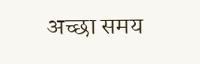अच्छा समय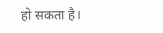हो सकता है।